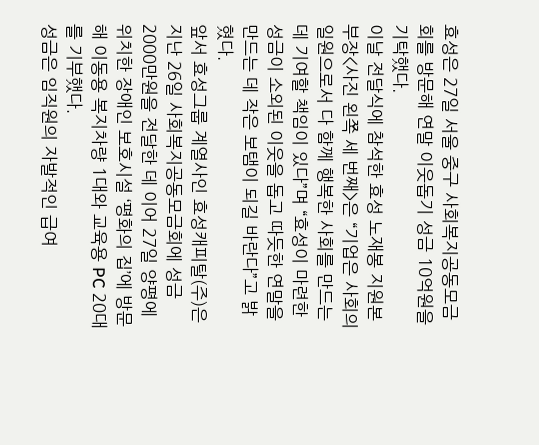효성은 27일 서울 중구 사회복지공동모금회를 방문해 연말 이웃돕기 성금 10억원을 기탁했다.
이날 전달식에 참석한 효성 노재봉 지원본부장<사진 왼쪽 세 번째>은 “기업은 사회의 일원으로서 다 함께 행복한 사회를 만드는데 기여할 책임이 있다”며 “효성이 마련한 성금이 소외된 이웃을 돕고 따듯한 연말을 만드는 데 작은 보탬이 되길 바란다”고 밝혔다.
앞서 효성그룹 계열사인 효성캐피탈(주)은 지난 26일 사회복지공동모금회에 성금 2000만원을 전달한 데 이어 27일 양평에 위치한 장애인 보호시설 ‘평화의 집’에 방문해 이동용 복지차량 1대와 교육용 PC 20대를 기부했다.
성금은 임직원의 자발적인 급여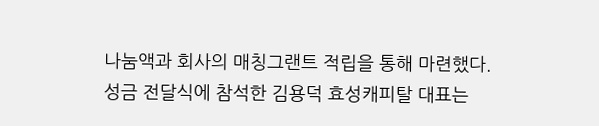나눔액과 회사의 매칭그랜트 적립을 통해 마련했다.
성금 전달식에 참석한 김용덕 효성캐피탈 대표는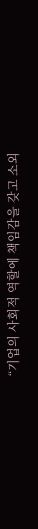“기업의 사회적 역할에 책임감을 갖고 소외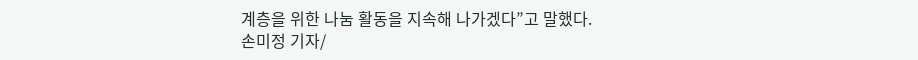계층을 위한 나눔 활동을 지속해 나가겠다”고 말했다.
손미정 기자/